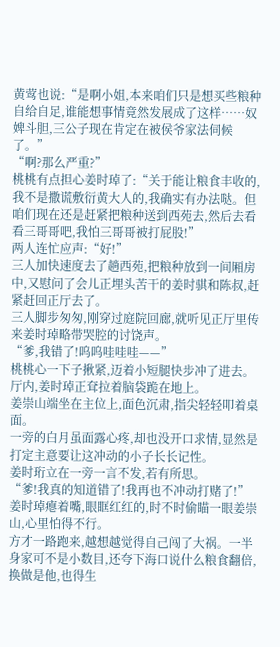黄莺也说:“是啊小姐,本来咱们只是想买些粮种自给自足,谁能想事情竟然发展成了这样……奴婢斗胆,三公子现在肯定在被侯爷家法伺候了。”
“啊?那么严重?”
桃桃有点担心姜时琸了:“关于能让粮食丰收的,我不是撒谎敷衍黄大人的,我确实有办法哒。但咱们现在还是赶紧把粮种送到西苑去,然后去看看三哥哥吧,我怕三哥哥被打屁股!”
两人连忙应声:“好!”
三人加快速度去了趟西苑,把粮种放到一间厢房中,又慰问了会儿正埋头苦干的姜时骐和陈叔,赶紧赶回正厅去了。
三人脚步匆匆,刚穿过庭院回廊,就听见正厅里传来姜时琸略带哭腔的讨饶声。
“爹,我错了!呜呜哇哇哇——”
桃桃心一下子揪紧,迈着小短腿快步冲了进去。
厅内,姜时琸正耷拉着脑袋跪在地上。
姜崇山端坐在主位上,面色沉肃,指尖轻轻叩着桌面。
一旁的白月虽面露心疼,却也没开口求情,显然是打定主意要让这冲动的小子长长记性。
姜时珩立在一旁一言不发,若有所思。
“爹!我真的知道错了!我再也不冲动打赌了!”
姜时琸瘪着嘴,眼眶红红的,时不时偷瞄一眼姜崇山,心里怕得不行。
方才一路跑来,越想越觉得自己闯了大祸。一半身家可不是小数目,还夸下海口说什么粮食翻倍,换做是他,也得生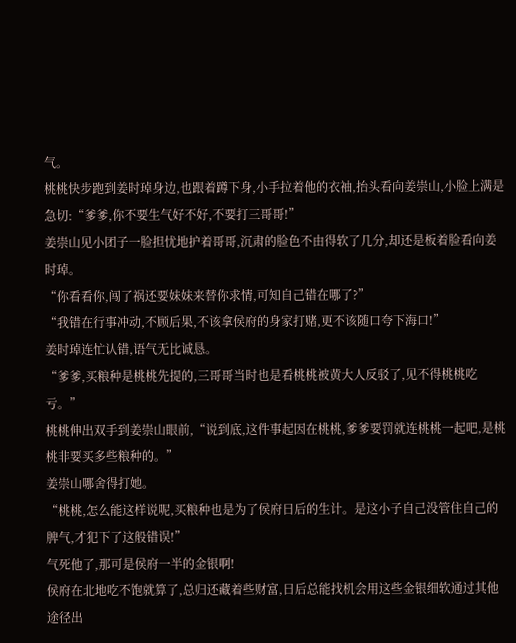气。
桃桃快步跑到姜时琸身边,也跟着蹲下身,小手拉着他的衣袖,抬头看向姜崇山,小脸上满是急切:“爹爹,你不要生气好不好,不要打三哥哥!”
姜崇山见小团子一脸担忧地护着哥哥,沉肃的脸色不由得软了几分,却还是板着脸看向姜时琸。
“你看看你,闯了祸还要妹妹来替你求情,可知自己错在哪了?”
“我错在行事冲动,不顾后果,不该拿侯府的身家打赌,更不该随口夸下海口!”
姜时琸连忙认错,语气无比诚恳。
“爹爹,买粮种是桃桃先提的,三哥哥当时也是看桃桃被黄大人反驳了,见不得桃桃吃亏。”
桃桃伸出双手到姜崇山眼前,“说到底,这件事起因在桃桃,爹爹要罚就连桃桃一起吧,是桃桃非要买多些粮种的。”
姜崇山哪舍得打她。
“桃桃,怎么能这样说呢,买粮种也是为了侯府日后的生计。是这小子自己没管住自己的脾气,才犯下了这般错误!”
气死他了,那可是侯府一半的金银啊!
侯府在北地吃不饱就算了,总归还藏着些财富,日后总能找机会用这些金银细软通过其他途径出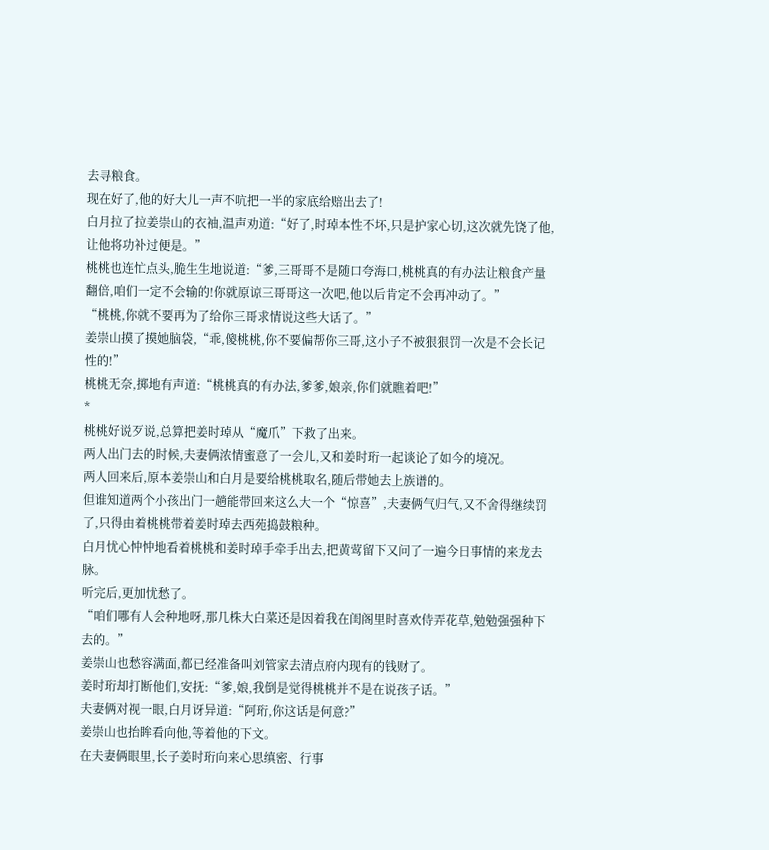去寻粮食。
现在好了,他的好大儿一声不吭把一半的家底给赔出去了!
白月拉了拉姜崇山的衣袖,温声劝道:“好了,时琸本性不坏,只是护家心切,这次就先饶了他,让他将功补过便是。”
桃桃也连忙点头,脆生生地说道:“爹,三哥哥不是随口夸海口,桃桃真的有办法让粮食产量翻倍,咱们一定不会输的!你就原谅三哥哥这一次吧,他以后肯定不会再冲动了。”
“桃桃,你就不要再为了给你三哥求情说这些大话了。”
姜崇山摸了摸她脑袋,“乖,傻桃桃,你不要偏帮你三哥,这小子不被狠狠罚一次是不会长记性的!”
桃桃无奈,掷地有声道:“桃桃真的有办法,爹爹,娘亲,你们就瞧着吧!”
*
桃桃好说歹说,总算把姜时琸从“魔爪”下救了出来。
两人出门去的时候,夫妻俩浓情蜜意了一会儿,又和姜时珩一起谈论了如今的境况。
两人回来后,原本姜崇山和白月是要给桃桃取名,随后带她去上族谱的。
但谁知道两个小孩出门一趟能带回来这么大一个“惊喜”,夫妻俩气归气,又不舍得继续罚了,只得由着桃桃带着姜时琸去西苑捣鼓粮种。
白月忧心忡忡地看着桃桃和姜时琸手牵手出去,把黄莺留下又问了一遍今日事情的来龙去脉。
听完后,更加忧愁了。
“咱们哪有人会种地呀,那几株大白菜还是因着我在闺阁里时喜欢侍弄花草,勉勉强强种下去的。”
姜崇山也愁容满面,都已经准备叫刘管家去清点府内现有的钱财了。
姜时珩却打断他们,安抚:“爹,娘,我倒是觉得桃桃并不是在说孩子话。”
夫妻俩对视一眼,白月讶异道:“阿珩,你这话是何意?”
姜崇山也抬眸看向他,等着他的下文。
在夫妻俩眼里,长子姜时珩向来心思缜密、行事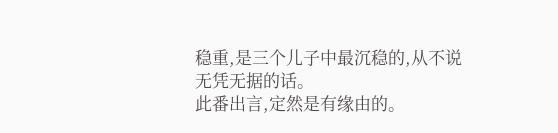稳重,是三个儿子中最沉稳的,从不说无凭无据的话。
此番出言,定然是有缘由的。